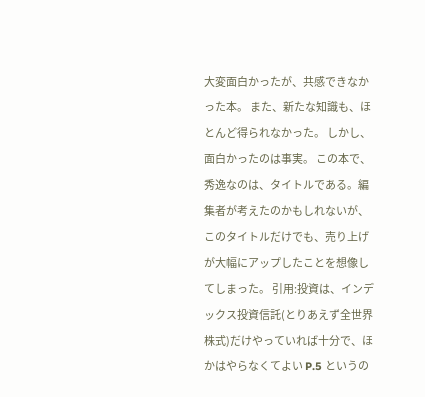大変面白かったが、共感できなかった本。 また、新たな知識も、ほとんど得られなかった。 しかし、面白かったのは事実。 この本で、秀逸なのは、タイトルである。編集者が考えたのかもしれないが、このタイトルだけでも、売り上げが大幅にアップしたことを想像してしまった。 引用:投資は、インデックス投資信託(とりあえず全世界株式)だけやっていれば十分で、ほかはやらなくてよい P.5 というの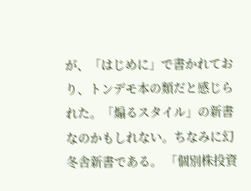が、「はじめに」で書かれており、トンデモ本の類だと感じられた。「煽るスタイル」の新書なのかもしれない。ちなみに幻冬舎新書である。 「個別株投資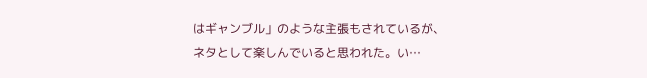はギャンブル」のような主張もされているが、ネタとして楽しんでいると思われた。い…